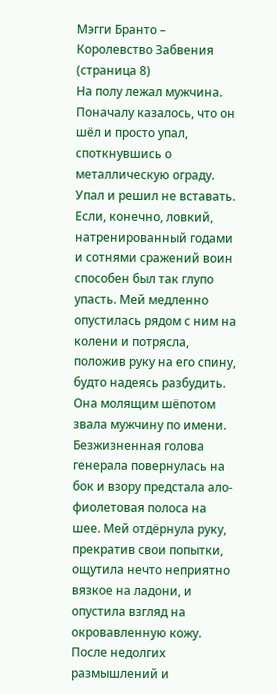Мэгги Бранто – Королевство Забвения (страница 8)
На полу лежал мужчина. Поначалу казалось, что он шёл и просто упал, споткнувшись о металлическую ограду. Упал и решил не вставать. Если, конечно, ловкий, натренированный годами и сотнями сражений воин способен был так глупо упасть. Мей медленно опустилась рядом с ним на колени и потрясла, положив руку на его спину, будто надеясь разбудить. Она молящим шёпотом звала мужчину по имени. Безжизненная голова генерала повернулась на бок и взору предстала ало-фиолетовая полоса на шее. Мей отдёрнула руку, прекратив свои попытки, ощутила нечто неприятно вязкое на ладони, и опустила взгляд на окровавленную кожу. После недолгих размышлений и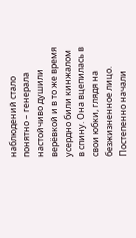наблюдений стало понятно – генерала настойчиво душили верёвкой и в то же время усердно били кинжалом в спину. Она вцепилась в свои юбки, глядя на безжизненное лицо. Постепенно начали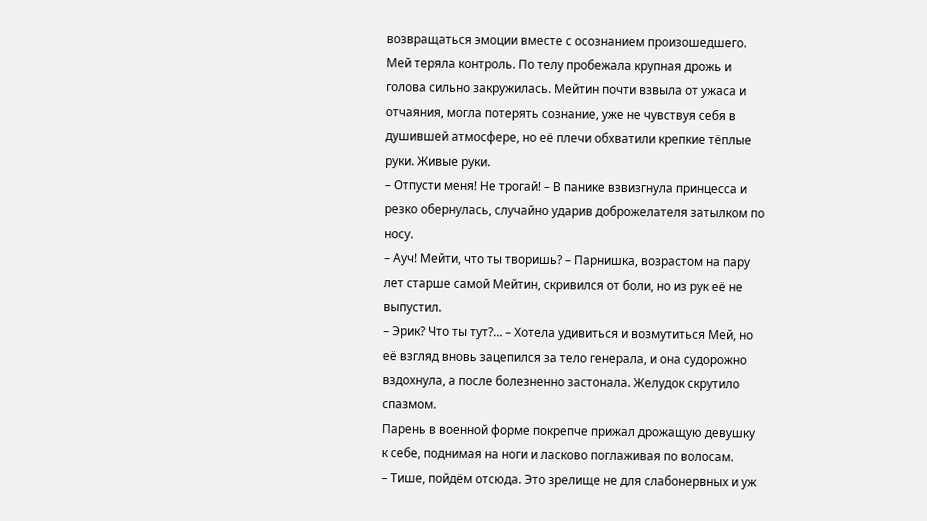возвращаться эмоции вместе с осознанием произошедшего. Мей теряла контроль. По телу пробежала крупная дрожь и голова сильно закружилась. Мейтин почти взвыла от ужаса и отчаяния, могла потерять сознание, уже не чувствуя себя в душившей атмосфере, но её плечи обхватили крепкие тёплые руки. Живые руки.
– Отпусти меня! Не трогай! – В панике взвизгнула принцесса и резко обернулась, случайно ударив доброжелателя затылком по носу.
– Ауч! Мейти, что ты творишь? – Парнишка, возрастом на пару лет старше самой Мейтин, скривился от боли, но из рук её не выпустил.
– Эрик? Что ты тут?… – Хотела удивиться и возмутиться Мей, но её взгляд вновь зацепился за тело генерала, и она судорожно вздохнула, а после болезненно застонала. Желудок скрутило спазмом.
Парень в военной форме покрепче прижал дрожащую девушку к себе, поднимая на ноги и ласково поглаживая по волосам.
– Тише, пойдём отсюда. Это зрелище не для слабонервных и уж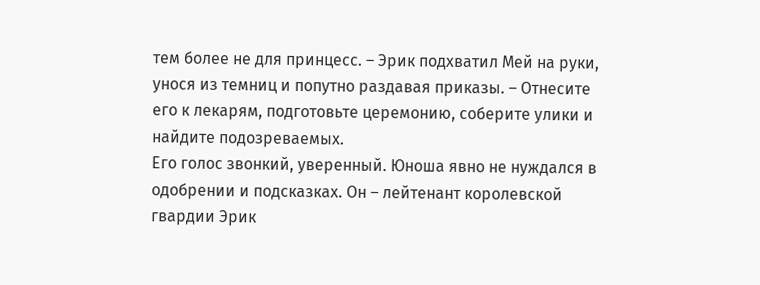тем более не для принцесс. – Эрик подхватил Мей на руки, унося из темниц и попутно раздавая приказы. – Отнесите его к лекарям, подготовьте церемонию, соберите улики и найдите подозреваемых.
Его голос звонкий, уверенный. Юноша явно не нуждался в одобрении и подсказках. Он – лейтенант королевской гвардии Эрик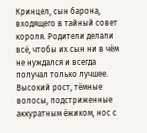Кринцел, сын барона, входящего в тайный совет короля. Родители делали всё, чтобы их сын ни в чём не нуждался и всегда получал только лучшее. Высокий рост, тёмные волосы, подстриженные аккуратным ёжиком, нос с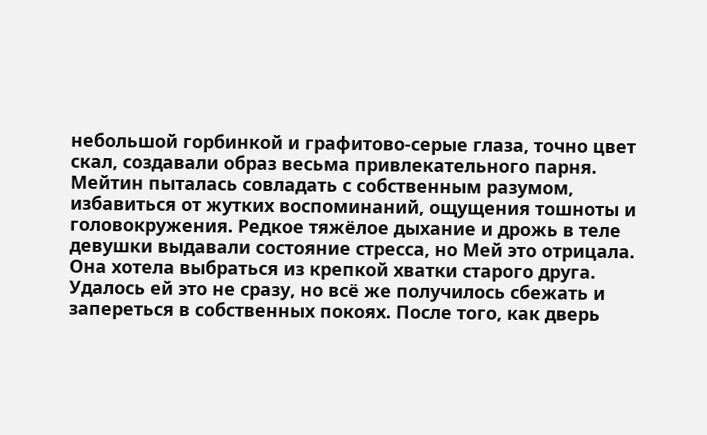небольшой горбинкой и графитово-серые глаза, точно цвет скал, создавали образ весьма привлекательного парня.
Мейтин пыталась совладать с собственным разумом, избавиться от жутких воспоминаний, ощущения тошноты и головокружения. Редкое тяжёлое дыхание и дрожь в теле девушки выдавали состояние стресса, но Мей это отрицала. Она хотела выбраться из крепкой хватки старого друга. Удалось ей это не сразу, но всё же получилось сбежать и запереться в собственных покоях. После того, как дверь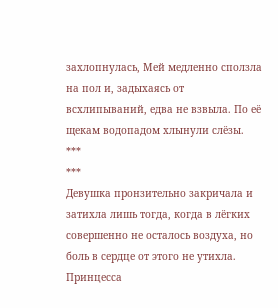захлопнулась, Мей медленно сползла на пол и, задыхаясь от всхлипываний, едва не взвыла. По её щекам водопадом хлынули слёзы.
***
***
Девушка пронзительно закричала и затихла лишь тогда, когда в лёгких совершенно не осталось воздуха, но боль в сердце от этого не утихла. Принцесса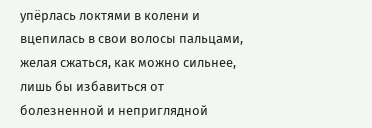упёрлась локтями в колени и вцепилась в свои волосы пальцами, желая сжаться, как можно сильнее, лишь бы избавиться от болезненной и неприглядной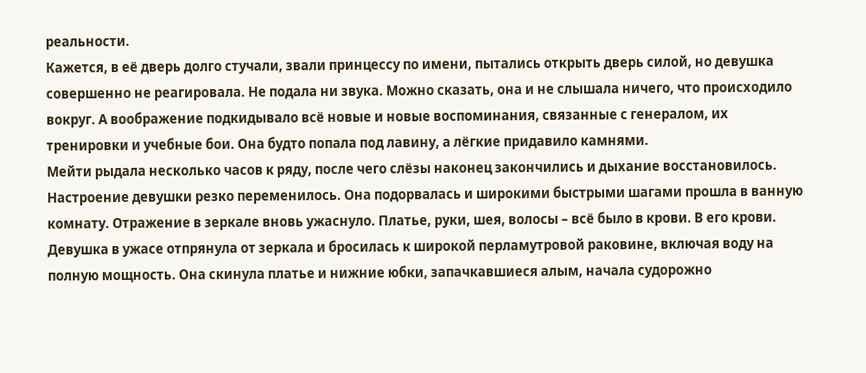реальности.
Кажется, в её дверь долго стучали, звали принцессу по имени, пытались открыть дверь силой, но девушка совершенно не реагировала. Не подала ни звука. Можно сказать, она и не слышала ничего, что происходило вокруг. А воображение подкидывало всё новые и новые воспоминания, связанные с генералом, их тренировки и учебные бои. Она будто попала под лавину, а лёгкие придавило камнями.
Мейти рыдала несколько часов к ряду, после чего слёзы наконец закончились и дыхание восстановилось. Настроение девушки резко переменилось. Она подорвалась и широкими быстрыми шагами прошла в ванную комнату. Отражение в зеркале вновь ужаснуло. Платье, руки, шея, волосы – всё было в крови. В его крови. Девушка в ужасе отпрянула от зеркала и бросилась к широкой перламутровой раковине, включая воду на полную мощность. Она скинула платье и нижние юбки, запачкавшиеся алым, начала судорожно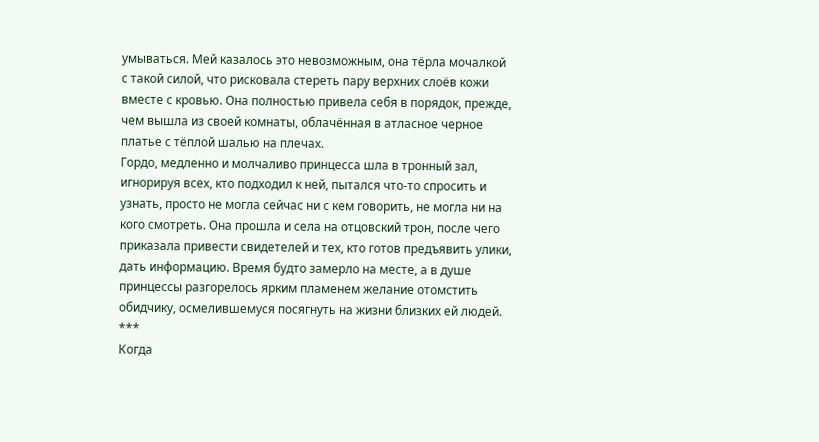умываться. Мей казалось это невозможным, она тёрла мочалкой с такой силой, что рисковала стереть пару верхних слоёв кожи вместе с кровью. Она полностью привела себя в порядок, прежде, чем вышла из своей комнаты, облачённая в атласное черное платье с тёплой шалью на плечах.
Гордо, медленно и молчаливо принцесса шла в тронный зал, игнорируя всех, кто подходил к ней, пытался что-то спросить и узнать, просто не могла сейчас ни с кем говорить, не могла ни на кого смотреть. Она прошла и села на отцовский трон, после чего приказала привести свидетелей и тех, кто готов предъявить улики, дать информацию. Время будто замерло на месте, а в душе принцессы разгорелось ярким пламенем желание отомстить обидчику, осмелившемуся посягнуть на жизни близких ей людей.
***
Когда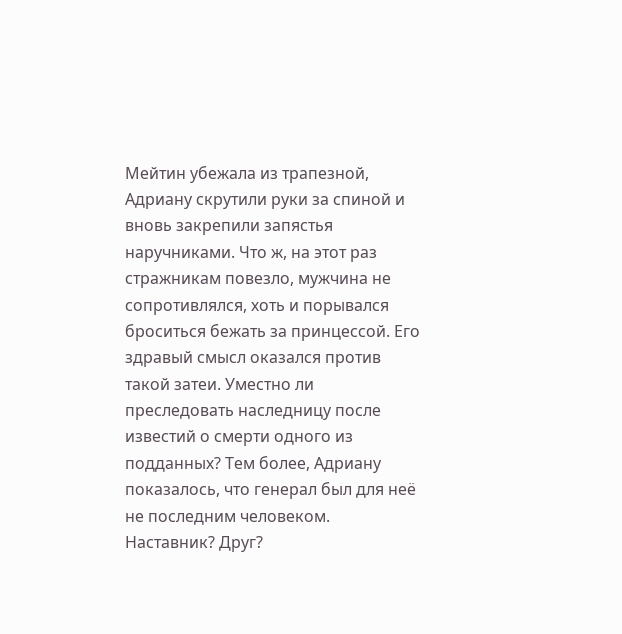Мейтин убежала из трапезной, Адриану скрутили руки за спиной и вновь закрепили запястья наручниками. Что ж, на этот раз стражникам повезло, мужчина не сопротивлялся, хоть и порывался броситься бежать за принцессой. Его здравый смысл оказался против такой затеи. Уместно ли преследовать наследницу после известий о смерти одного из подданных? Тем более, Адриану показалось, что генерал был для неё не последним человеком. Наставник? Друг?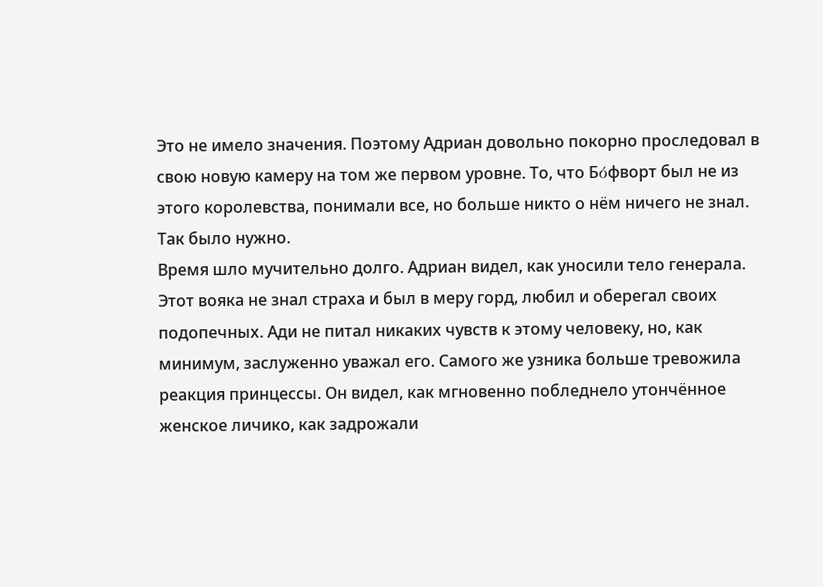Это не имело значения. Поэтому Адриан довольно покорно проследовал в свою новую камеру на том же первом уровне. То, что Бόфворт был не из этого королевства, понимали все, но больше никто о нём ничего не знал. Так было нужно.
Время шло мучительно долго. Адриан видел, как уносили тело генерала. Этот вояка не знал страха и был в меру горд, любил и оберегал своих подопечных. Ади не питал никаких чувств к этому человеку, но, как минимум, заслуженно уважал его. Самого же узника больше тревожила реакция принцессы. Он видел, как мгновенно побледнело утончённое женское личико, как задрожали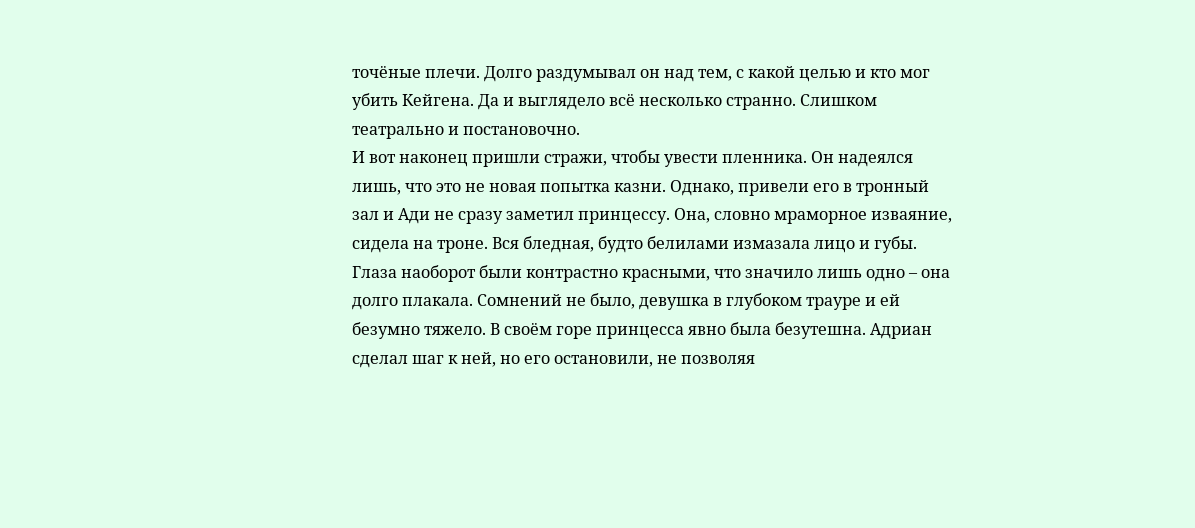точёные плечи. Долго раздумывал он над тем, с какой целью и кто мог убить Кейгена. Да и выглядело всё несколько странно. Слишком театрально и постановочно.
И вот наконец пришли стражи, чтобы увести пленника. Он надеялся лишь, что это не новая попытка казни. Однако, привели его в тронный зал и Ади не сразу заметил принцессу. Она, словно мраморное изваяние, сидела на троне. Вся бледная, будто белилами измазала лицо и губы. Глаза наоборот были контрастно красными, что значило лишь одно – она долго плакала. Сомнений не было, девушка в глубоком трауре и ей безумно тяжело. В своём горе принцесса явно была безутешна. Адриан сделал шаг к ней, но его остановили, не позволяя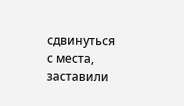сдвинуться с места, заставили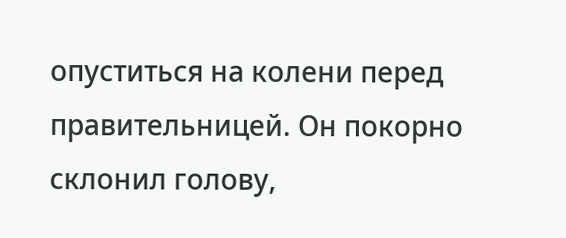опуститься на колени перед правительницей. Он покорно склонил голову,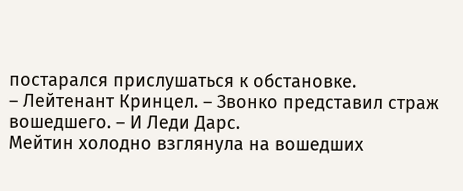постарался прислушаться к обстановке.
– Лейтенант Кринцел. – Звонко представил страж вошедшего. – И Леди Дарс.
Мейтин холодно взглянула на вошедших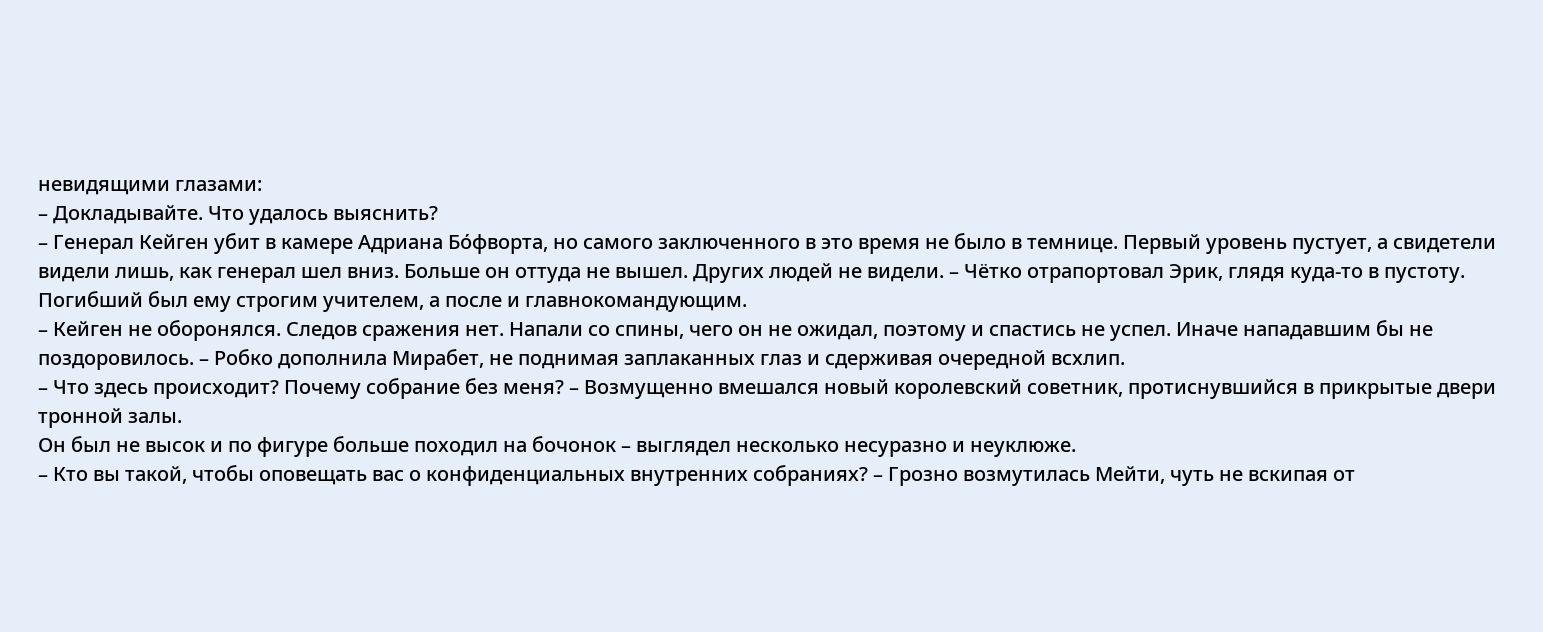невидящими глазами:
– Докладывайте. Что удалось выяснить?
– Генерал Кейген убит в камере Адриана Бόфворта, но самого заключенного в это время не было в темнице. Первый уровень пустует, а свидетели видели лишь, как генерал шел вниз. Больше он оттуда не вышел. Других людей не видели. – Чётко отрапортовал Эрик, глядя куда-то в пустоту. Погибший был ему строгим учителем, а после и главнокомандующим.
– Кейген не оборонялся. Следов сражения нет. Напали со спины, чего он не ожидал, поэтому и спастись не успел. Иначе нападавшим бы не поздоровилось. – Робко дополнила Мирабет, не поднимая заплаканных глаз и сдерживая очередной всхлип.
– Что здесь происходит? Почему собрание без меня? – Возмущенно вмешался новый королевский советник, протиснувшийся в прикрытые двери тронной залы.
Он был не высок и по фигуре больше походил на бочонок – выглядел несколько несуразно и неуклюже.
– Кто вы такой, чтобы оповещать вас о конфиденциальных внутренних собраниях? – Грозно возмутилась Мейти, чуть не вскипая от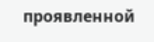проявленной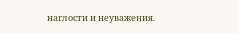наглости и неуважения.